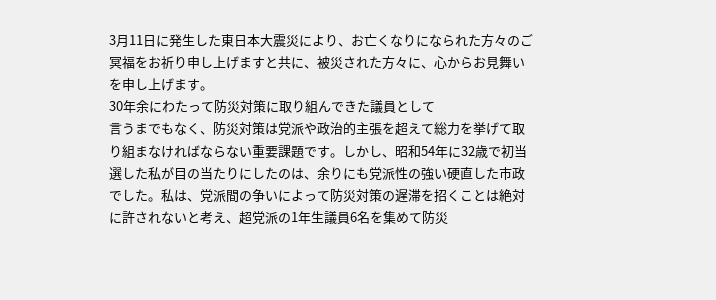3月11日に発生した東日本大震災により、お亡くなりになられた方々のご冥福をお祈り申し上げますと共に、被災された方々に、心からお見舞いを申し上げます。
30年余にわたって防災対策に取り組んできた議員として
言うまでもなく、防災対策は党派や政治的主張を超えて総力を挙げて取り組まなければならない重要課題です。しかし、昭和54年に32歳で初当選した私が目の当たりにしたのは、余りにも党派性の強い硬直した市政でした。私は、党派間の争いによって防災対策の遅滞を招くことは絶対に許されないと考え、超党派の1年生議員6名を集めて防災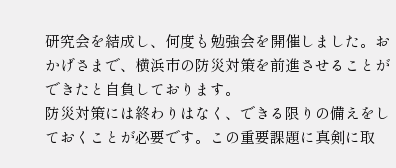研究会を結成し、何度も勉強会を開催しました。おかげさまで、横浜市の防災対策を前進させることができたと自負しております。
防災対策には終わりはなく、できる限りの備えをしておくことが必要です。この重要課題に真剣に取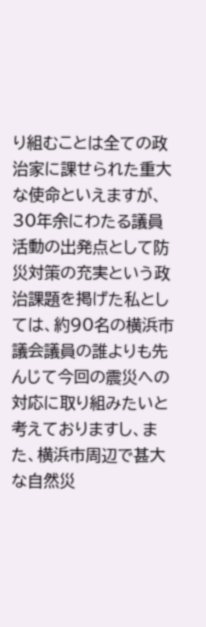り組むことは全ての政治家に課せられた重大な使命といえますが、30年余にわたる議員活動の出発点として防災対策の充実という政治課題を掲げた私としては、約90名の横浜市議会議員の誰よりも先んじて今回の震災への対応に取り組みたいと考えておりますし、また、横浜市周辺で甚大な自然災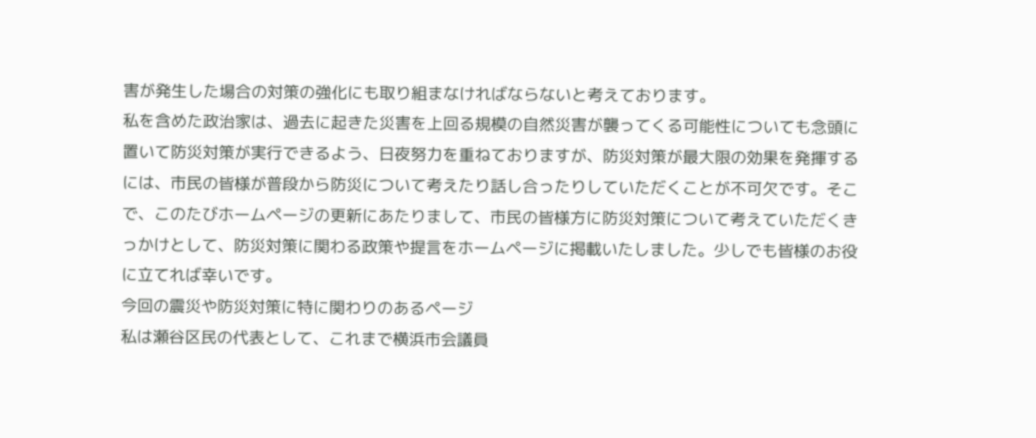害が発生した場合の対策の強化にも取り組まなければならないと考えております。
私を含めた政治家は、過去に起きた災害を上回る規模の自然災害が襲ってくる可能性についても念頭に置いて防災対策が実行できるよう、日夜努力を重ねておりますが、防災対策が最大限の効果を発揮するには、市民の皆様が普段から防災について考えたり話し合ったりしていただくことが不可欠です。そこで、このたびホームページの更新にあたりまして、市民の皆様方に防災対策について考えていただくきっかけとして、防災対策に関わる政策や提言をホームページに掲載いたしました。少しでも皆様のお役に立てれば幸いです。
今回の震災や防災対策に特に関わりのあるページ
私は瀬谷区民の代表として、これまで横浜市会議員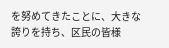を努めてきたことに、大きな誇りを持ち、区民の皆様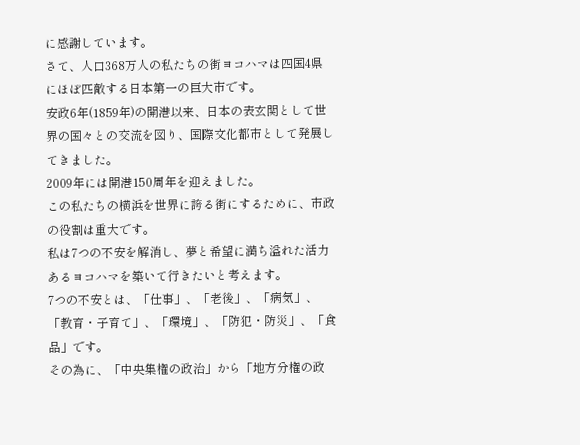に感謝しています。
さて、人口368万人の私たちの街ヨコハマは四国4県にほぼ匹敵する日本第一の巨大市です。
安政6年(1859年)の開港以来、日本の表玄関として世界の国々との交流を図り、国際文化都市として発展してきました。
2009年には開港150周年を迎えました。
この私たちの横浜を世界に誇る街にするために、市政の役割は重大です。
私は7つの不安を解消し、夢と希望に満ち溢れた活力あるヨコハマを築いて行きたいと考えます。
7つの不安とは、「仕事」、「老後」、「病気」、「教育・子育て」、「環境」、「防犯・防災」、「食品」です。
その為に、「中央集権の政治」から「地方分権の政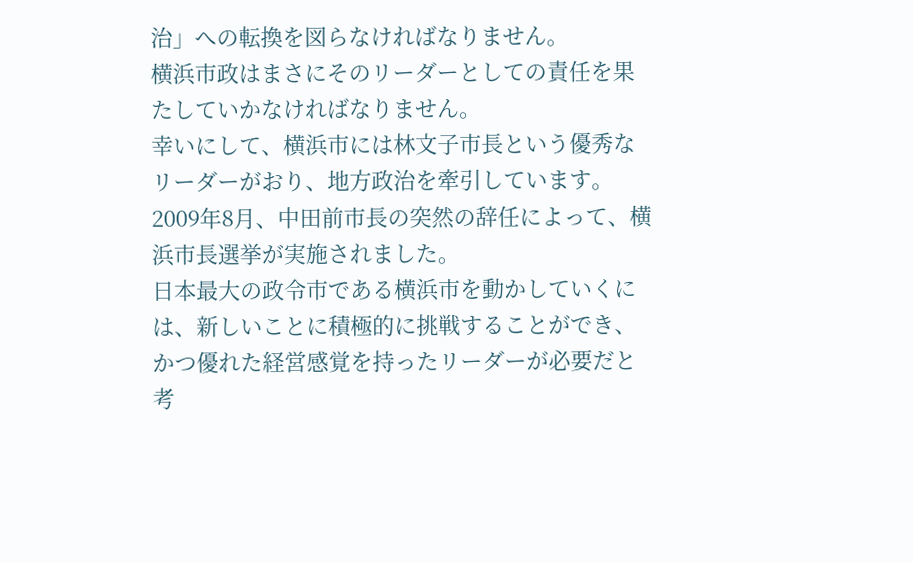治」への転換を図らなければなりません。
横浜市政はまさにそのリーダーとしての責任を果たしていかなければなりません。
幸いにして、横浜市には林文子市長という優秀なリーダーがおり、地方政治を牽引しています。
2009年8月、中田前市長の突然の辞任によって、横浜市長選挙が実施されました。
日本最大の政令市である横浜市を動かしていくには、新しいことに積極的に挑戦することができ、かつ優れた経営感覚を持ったリーダーが必要だと考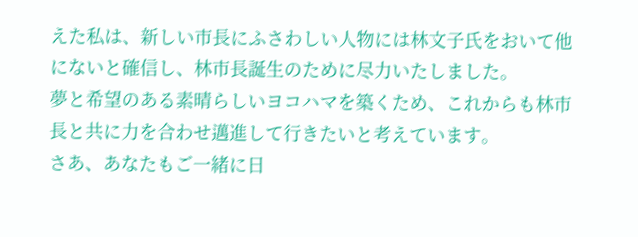えた私は、新しい市長にふさわしい人物には林文子氏をおいて他にないと確信し、林市長誕生のために尽力いたしました。
夢と希望のある素晴らしいヨコハマを築くため、これからも林市長と共に力を合わせ邁進して行きたいと考えています。
さあ、あなたもご一緒に日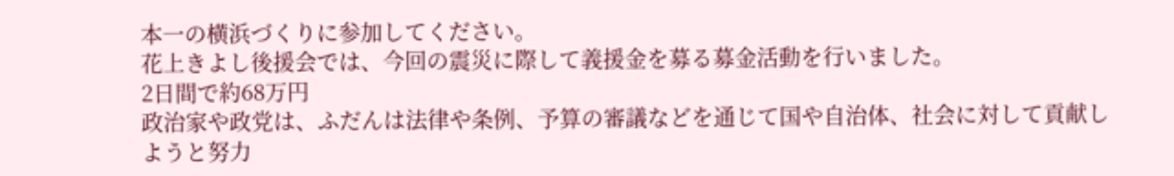本一の横浜づくりに参加してください。
花上きよし後援会では、今回の震災に際して義援金を募る募金活動を行いました。
2日間で約68万円
政治家や政党は、ふだんは法律や条例、予算の審議などを通じて国や自治体、社会に対して貢献しようと努力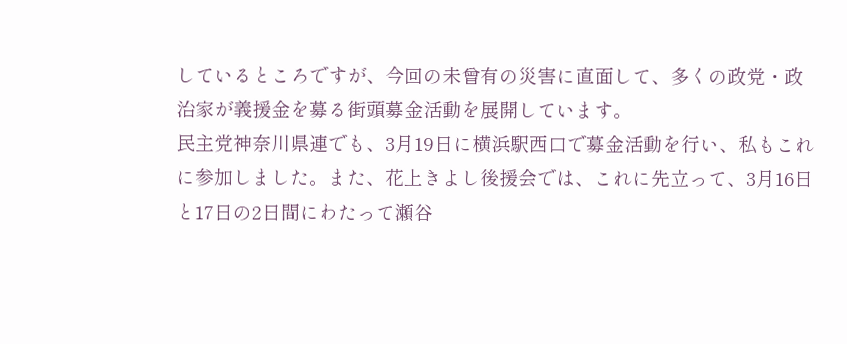しているところですが、今回の未曾有の災害に直面して、多くの政党・政治家が義援金を募る街頭募金活動を展開しています。
民主党神奈川県連でも、3月19日に横浜駅西口で募金活動を行い、私もこれに参加しました。また、花上きよし後援会では、これに先立って、3月16日と17日の2日間にわたって瀬谷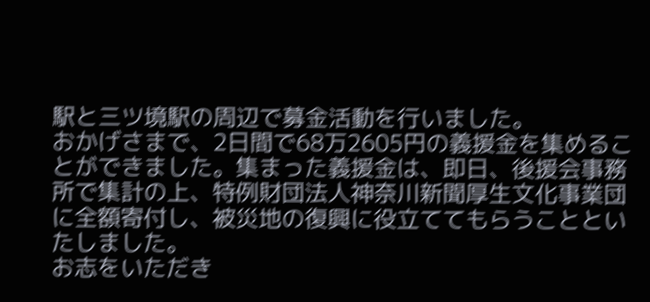駅と三ツ境駅の周辺で募金活動を行いました。
おかげさまで、2日間で68万2605円の義援金を集めることができました。集まった義援金は、即日、後援会事務所で集計の上、特例財団法人神奈川新聞厚生文化事業団に全額寄付し、被災地の復興に役立ててもらうことといたしました。
お志をいただき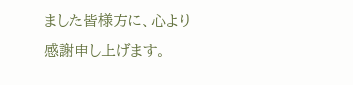ました皆様方に、心より感謝申し上げます。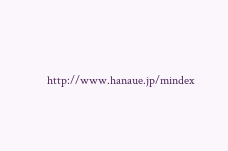http://www.hanaue.jp/mindex